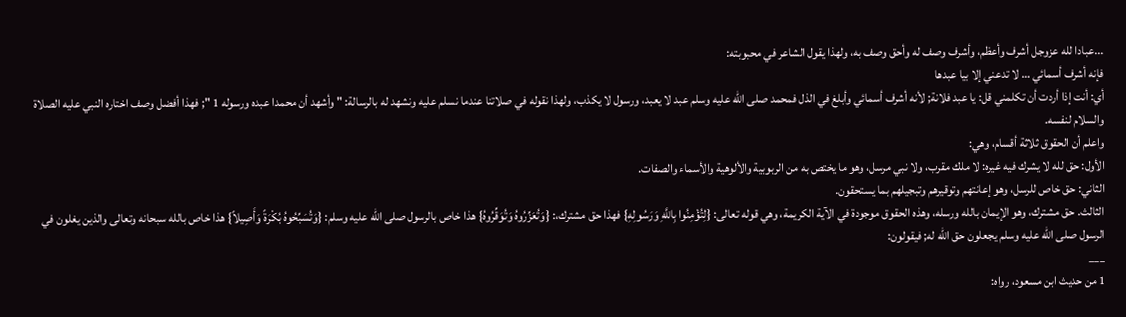...عبادا لله عزوجل أشرف وأعظم، وأشرف وصف له وأحق وصف به، ولهذا يقول الشاعر في محبوبته:
فإنه أشرف أسمائي … لا تدعني إلا بيا عبدها
أي: أنت إذا أردت أن تكلمني قل: يا عبد فلانة; لأنه أشرف أسمائي وأبلغ في الذل فمحمد صلى الله عليه وسلم عبد لا يعبد، ورسول لا يكذب، ولهذا نقوله في صلاتنا عندما نسلم عليه ونشهد له بالرسالة: " وأشهد أن محمدا عبده ورسوله 1 "; فهذا أفضل وصف اختاره النبي عليه الصلاة والسلام لنفسه.
واعلم أن الحقوق ثلاثة أقسام، وهي:
الأول: حق لله لا يشرك فيه غيره: لا ملك مقرب، ولا نبي مرسل، وهو ما يختص به من الربوبية والألوهية والأسماء والصفات.
الثاني: حق خاص للرسل، وهو إعانتهم وتوقيرهم وتبجيلهم بما يستحقون.
الثالث. حق مشترك، وهو الإيمان بالله ورسله، وهذه الحقوق موجودة في الآية الكريمة، وهي قوله تعالى: {لِتُؤْمِنُوا بِاللَّهِ وَرَسُولِهِ} فهذا حق مشترك،: {وَتُعَزِّرُوهُ وَتُوَقِّرُوهُ} هذا خاص بالرسول صلى الله عليه وسلم: {وَتُسَبِّحُوهُ بُكْرَةً وَأَصِيلاً} هذا خاص بالله سبحانه وتعالى والذين يغلون في الرسول صلى الله عليه وسلم يجعلون حق الله له; فيقولون:
___
1 من حديث ابن مسعود، رواه: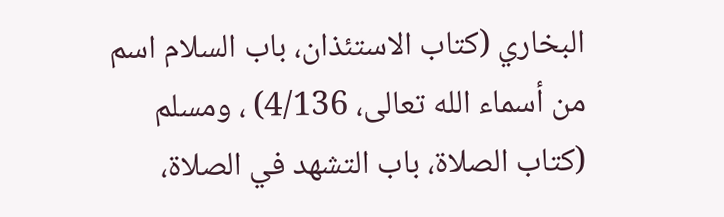البخاري (كتاب الاستئذان، باب السلام اسم من أسماء الله تعالى، 4/136) ، ومسلم (كتاب الصلاة، باب التشهد في الصلاة،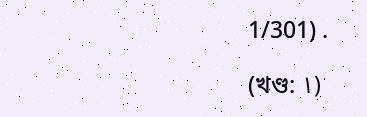1/301) .

(খণ্ড: ١)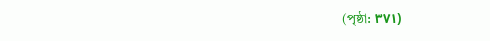(পৃষ্ঠা: ٣٧١)